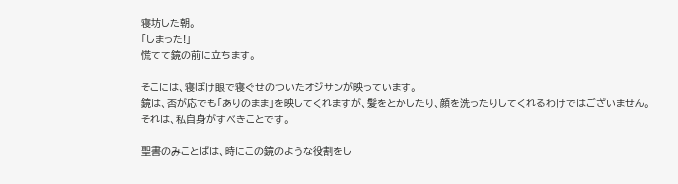寝坊した朝。
「しまった!」
慌てて鏡の前に立ちます。

そこには、寝ぼけ眼で寝ぐせのついたオジサンが映っています。
鏡は、否が応でも「ありのまま」を映してくれますが、髪をとかしたり、顔を洗ったりしてくれるわけではございません。
それは、私自身がすべきことです。

聖書のみことばは、時にこの鏡のような役割をし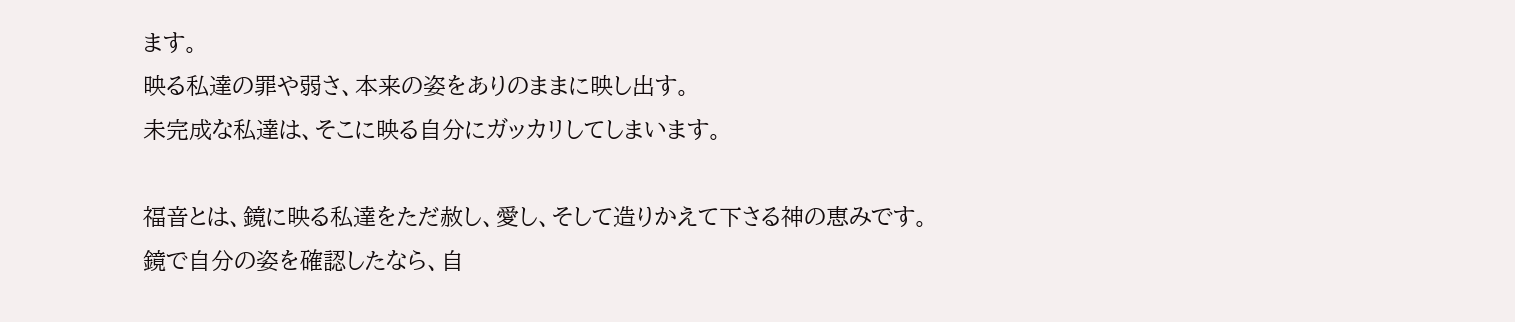ます。
映る私達の罪や弱さ、本来の姿をありのままに映し出す。
未完成な私達は、そこに映る自分にガッカリしてしまいます。

福音とは、鏡に映る私達をただ赦し、愛し、そして造りかえて下さる神の恵みです。
鏡で自分の姿を確認したなら、自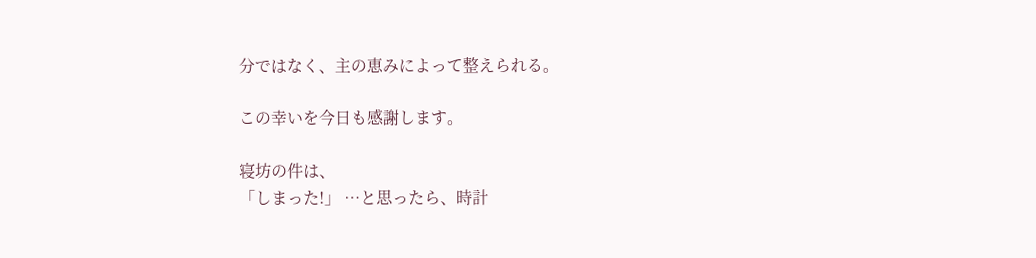分ではなく、主の恵みによって整えられる。

この幸いを今日も感謝します。

寝坊の件は、
「しまった!」 …と思ったら、時計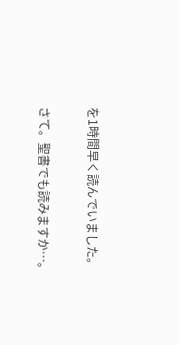を1時間早く読んでいました。

さて。聖書でも読みますか…。